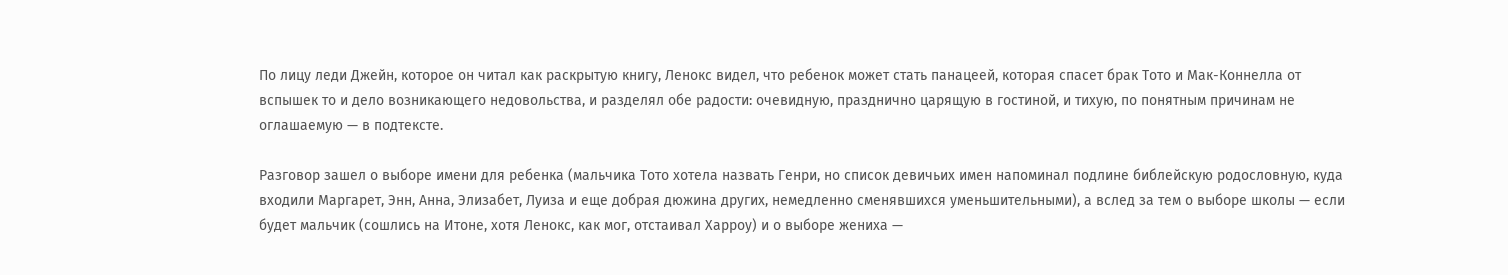По лицу леди Джейн, которое он читал как раскрытую книгу, Ленокс видел, что ребенок может стать панацеей, которая спасет брак Тото и Мак-Коннелла от вспышек то и дело возникающего недовольства, и разделял обе радости: очевидную, празднично царящую в гостиной, и тихую, по понятным причинам не оглашаемую — в подтексте.

Разговор зашел о выборе имени для ребенка (мальчика Тото хотела назвать Генри, но список девичьих имен напоминал подлине библейскую родословную, куда входили Маргарет, Энн, Анна, Элизабет, Луиза и еще добрая дюжина других, немедленно сменявшихся уменьшительными), а вслед за тем о выборе школы — если будет мальчик (сошлись на Итоне, хотя Ленокс, как мог, отстаивал Харроу) и о выборе жениха —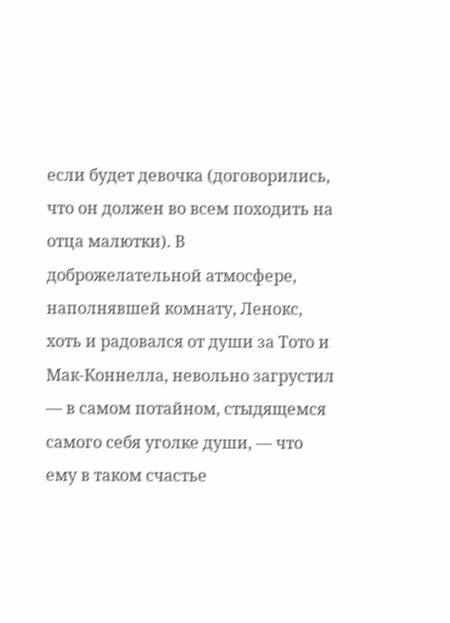если будет девочка (договорились, что он должен во всем походить на отца малютки). В доброжелательной атмосфере, наполнявшей комнату, Ленокс, хоть и радовался от души за Тото и Мак-Коннелла, невольно загрустил — в самом потайном, стыдящемся самого себя уголке души, — что ему в таком счастье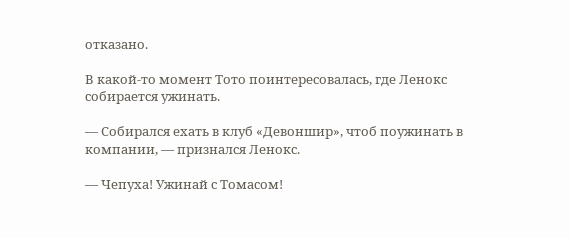отказано.

В какой-то момент Тото поинтересовалась, где Ленокс собирается ужинать.

— Собирался ехать в клуб «Девоншир», чтоб поужинать в компании, — признался Ленокс.

— Чепуха! Ужинай с Томасом!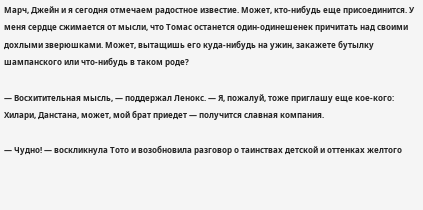Марч, Джейн и я сегодня отмечаем радостное известие. Может, кто-нибудь еще присоединится. У меня сердце сжимается от мысли, что Томас останется один-одинешенек причитать над своими дохлыми зверюшками. Может, вытащишь его куда-нибудь на ужин, закажете бутылку шампанского или что-нибудь в таком роде?

— Восхитительная мысль, — поддержал Ленокс. — Я, пожалуй, тоже приглашу еще кое-кого: Хилари, Данстана, может, мой брат приедет — получится славная компания.

— Чудно! — воскликнула Тото и возобновила разговор о таинствах детской и оттенках желтого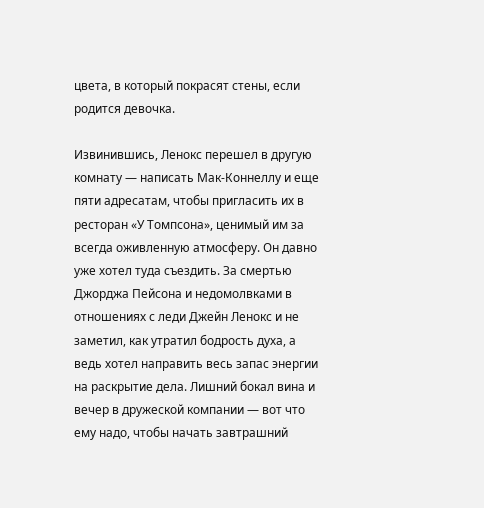цвета, в который покрасят стены, если родится девочка.

Извинившись, Ленокс перешел в другую комнату — написать Мак-Коннеллу и еще пяти адресатам, чтобы пригласить их в ресторан «У Томпсона», ценимый им за всегда оживленную атмосферу. Он давно уже хотел туда съездить. За смертью Джорджа Пейсона и недомолвками в отношениях с леди Джейн Ленокс и не заметил, как утратил бодрость духа, а ведь хотел направить весь запас энергии на раскрытие дела. Лишний бокал вина и вечер в дружеской компании — вот что ему надо, чтобы начать завтрашний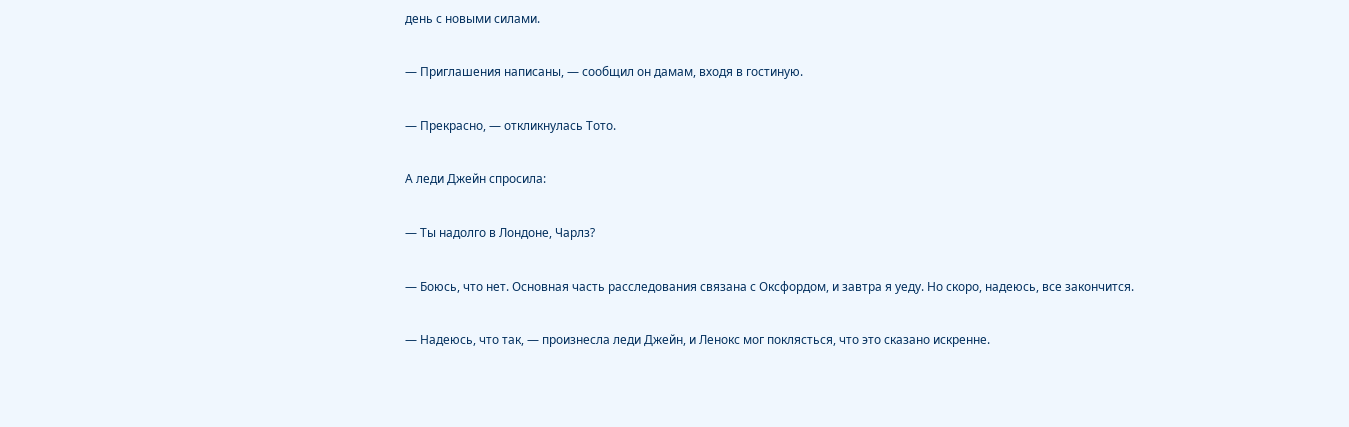день с новыми силами.

— Приглашения написаны, — сообщил он дамам, входя в гостиную.

— Прекрасно, — откликнулась Тото.

А леди Джейн спросила:

— Ты надолго в Лондоне, Чарлз?

— Боюсь, что нет. Основная часть расследования связана с Оксфордом, и завтра я уеду. Но скоро, надеюсь, все закончится.

— Надеюсь, что так, — произнесла леди Джейн, и Ленокс мог поклясться, что это сказано искренне.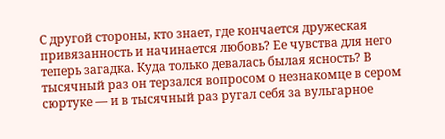С другой стороны, кто знает, где кончается дружеская привязанность и начинается любовь? Ее чувства для него теперь загадка. Куда только девалась былая ясность? В тысячный раз он терзался вопросом о незнакомце в сером сюртуке — и в тысячный раз ругал себя за вульгарное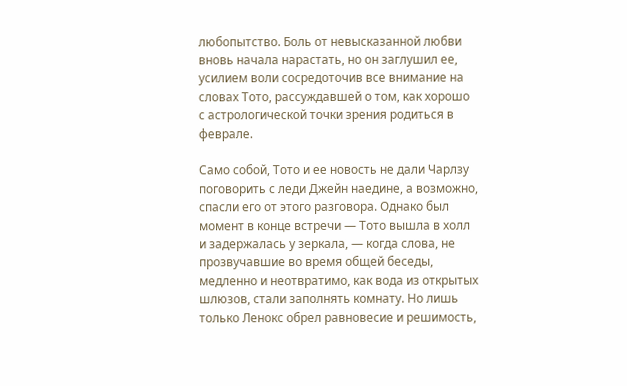любопытство. Боль от невысказанной любви вновь начала нарастать, но он заглушил ее, усилием воли сосредоточив все внимание на словах Тото, рассуждавшей о том, как хорошо с астрологической точки зрения родиться в феврале.

Само собой, Тото и ее новость не дали Чарлзу поговорить с леди Джейн наедине, а возможно, спасли его от этого разговора. Однако был момент в конце встречи — Тото вышла в холл и задержалась у зеркала, — когда слова, не прозвучавшие во время общей беседы, медленно и неотвратимо, как вода из открытых шлюзов, стали заполнять комнату. Но лишь только Ленокс обрел равновесие и решимость,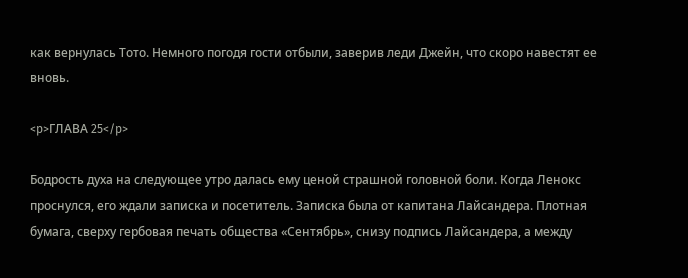как вернулась Тото. Немного погодя гости отбыли, заверив леди Джейн, что скоро навестят ее вновь.

<p>ГЛАВА 25</p>

Бодрость духа на следующее утро далась ему ценой страшной головной боли. Когда Ленокс проснулся, его ждали записка и посетитель. Записка была от капитана Лайсандера. Плотная бумага, сверху гербовая печать общества «Сентябрь», снизу подпись Лайсандера, а между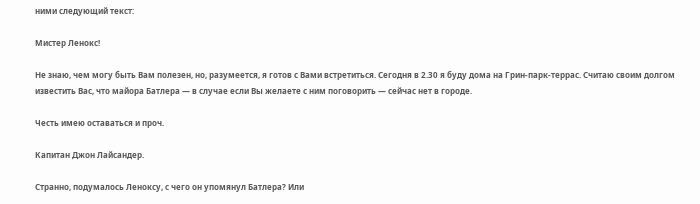ними следующий текст:

Мистер Ленокс!

Не знаю, чем могу быть Вам полезен, но, разумеется, я готов с Вами встретиться. Сегодня в 2.30 я буду дома на Грин-парк-террас. Считаю своим долгом известить Вас, что майора Батлера — в случае если Вы желаете с ним поговорить — сейчас нет в городе.

Честь имею оставаться и проч.

Капитан Джон Лайсандер.

Странно, подумалось Леноксу, с чего он упомянул Батлера? Или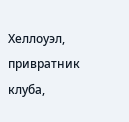Хеллоуэл, привратник клуба,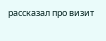рассказал про визит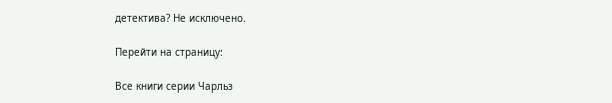детектива? Не исключено.

Перейти на страницу:

Все книги серии Чарльз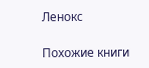Ленокс

Похожие книги